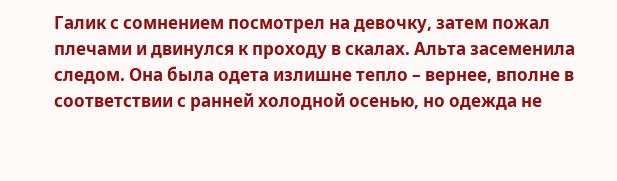Галик с сомнением посмотрел на девочку, затем пожал плечами и двинулся к проходу в скалах. Альта засеменила следом. Она была одета излишне тепло – вернее, вполне в соответствии с ранней холодной осенью, но одежда не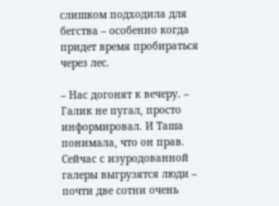слишком подходила для бегства – особенно когда придет время пробираться через лес.

– Нас догонят к вечеру. – Галик не пугал, просто информировал. И Таша понимала, что он прав. Сейчас с изуродованной галеры выгрузятся люди – почти две сотни очень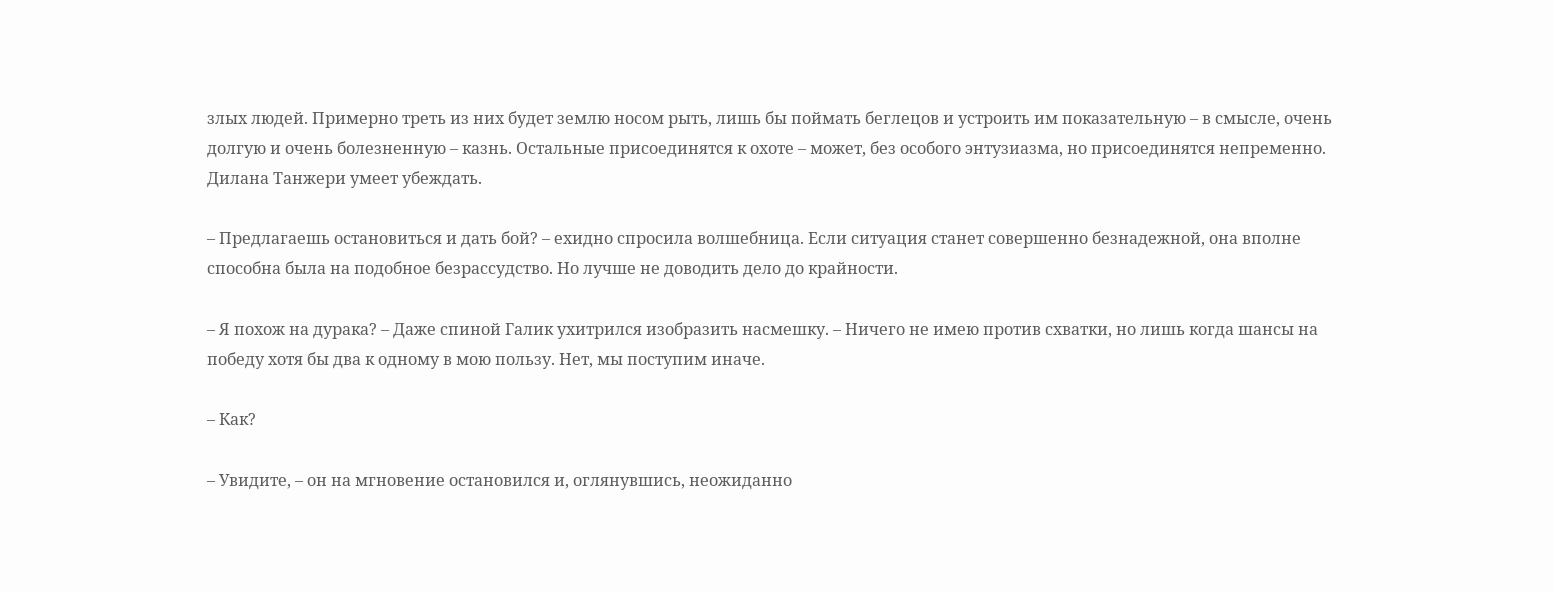злых людей. Примерно треть из них будет землю носом рыть, лишь бы поймать беглецов и устроить им показательную – в смысле, очень долгую и очень болезненную – казнь. Остальные присоединятся к охоте – может, без особого энтузиазма, но присоединятся непременно. Дилана Танжери умеет убеждать.

– Предлагаешь остановиться и дать бой? – ехидно спросила волшебница. Если ситуация станет совершенно безнадежной, она вполне способна была на подобное безрассудство. Но лучше не доводить дело до крайности.

– Я похож на дурака? – Даже спиной Галик ухитрился изобразить насмешку. – Ничего не имею против схватки, но лишь когда шансы на победу хотя бы два к одному в мою пользу. Нет, мы поступим иначе.

– Как?

– Увидите, – он на мгновение остановился и, оглянувшись, неожиданно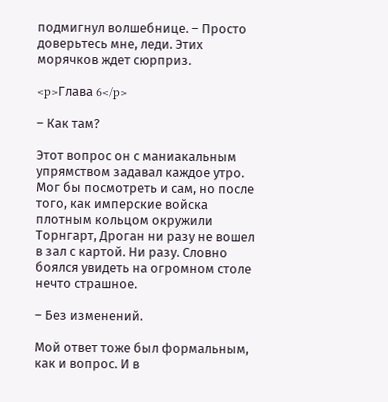подмигнул волшебнице. – Просто доверьтесь мне, леди. Этих морячков ждет сюрприз.

<p>Глава 6</p>

– Как там?

Этот вопрос он с маниакальным упрямством задавал каждое утро. Мог бы посмотреть и сам, но после того, как имперские войска плотным кольцом окружили Торнгарт, Дроган ни разу не вошел в зал с картой. Ни разу. Словно боялся увидеть на огромном столе нечто страшное.

– Без изменений.

Мой ответ тоже был формальным, как и вопрос. И в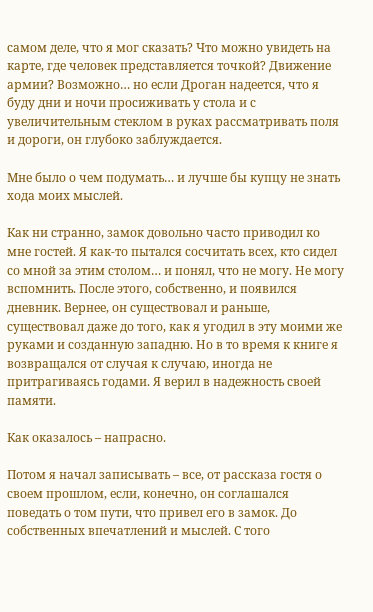самом деле, что я мог сказать? Что можно увидеть на карте, где человек представляется точкой? Движение армии? Возможно… но если Дроган надеется, что я буду дни и ночи просиживать у стола и с увеличительным стеклом в руках рассматривать поля и дороги, он глубоко заблуждается.

Мне было о чем подумать… и лучше бы купцу не знать хода моих мыслей.

Как ни странно, замок довольно часто приводил ко мне гостей. Я как-то пытался сосчитать всех, кто сидел со мной за этим столом… и понял, что не могу. Не могу вспомнить. После этого, собственно, и появился дневник. Вернее, он существовал и раньше, существовал даже до того, как я угодил в эту моими же руками и созданную западню. Но в то время к книге я возвращался от случая к случаю, иногда не притрагиваясь годами. Я верил в надежность своей памяти.

Как оказалось – напрасно.

Потом я начал записывать – все, от рассказа гостя о своем прошлом, если, конечно, он соглашался поведать о том пути, что привел его в замок. До собственных впечатлений и мыслей. С того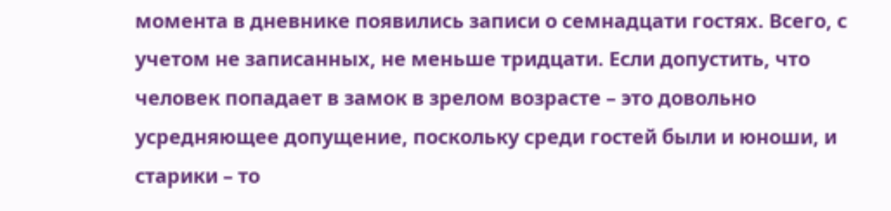момента в дневнике появились записи о семнадцати гостях. Всего, с учетом не записанных, не меньше тридцати. Если допустить, что человек попадает в замок в зрелом возрасте – это довольно усредняющее допущение, поскольку среди гостей были и юноши, и старики – то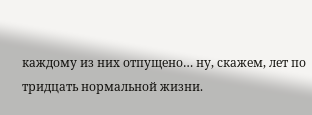каждому из них отпущено… ну, скажем, лет по тридцать нормальной жизни.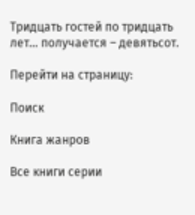Тридцать гостей по тридцать лет… получается – девятьсот.

Перейти на страницу:

Поиск

Книга жанров

Все книги серии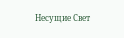Несущие Свет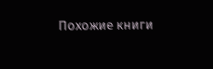Похожие книги